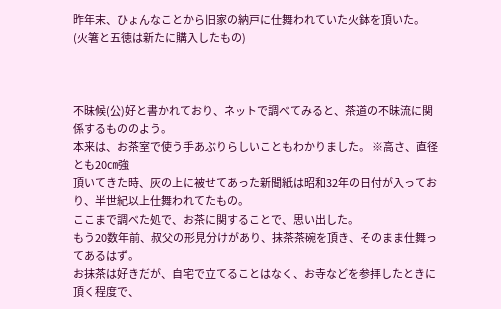昨年末、ひょんなことから旧家の納戸に仕舞われていた火鉢を頂いた。
(火箸と五徳は新たに購入したもの)



不昧候(公)好と書かれており、ネットで調べてみると、茶道の不昧流に関係するもののよう。
本来は、お茶室で使う手あぶりらしいこともわかりました。 ※高さ、直径とも20㎝強
頂いてきた時、灰の上に被せてあった新聞紙は昭和32年の日付が入っており、半世紀以上仕舞われてたもの。
ここまで調べた処で、お茶に関することで、思い出した。
もう20数年前、叔父の形見分けがあり、抹茶茶碗を頂き、そのまま仕舞ってあるはず。
お抹茶は好きだが、自宅で立てることはなく、お寺などを参拝したときに頂く程度で、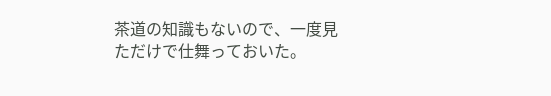茶道の知識もないので、一度見ただけで仕舞っておいた。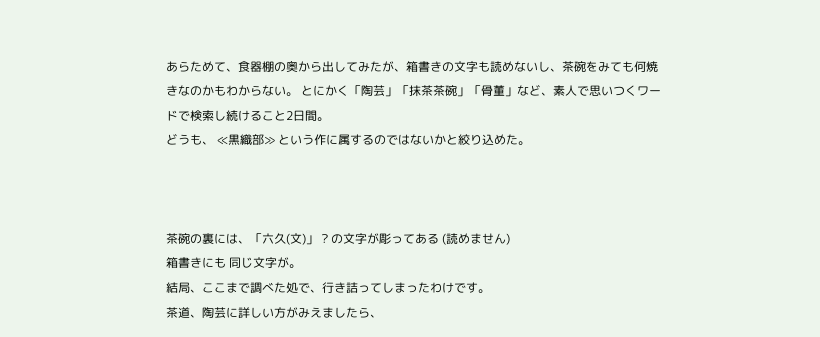あらためて、食器棚の奥から出してみたが、箱書きの文字も読めないし、茶碗をみても何焼きなのかもわからない。 とにかく「陶芸」「抹茶茶碗」「骨董」など、素人で思いつくワードで検索し続けること2日間。
どうも、 ≪黒織部≫ という作に属するのではないかと絞り込めた。



茶碗の裏には、「六久(文)」 ? の文字が彫ってある (読めません)
箱書きにも 同じ文字が。
結局、ここまで調べた処で、行き詰ってしまったわけです。
茶道、陶芸に詳しい方がみえましたら、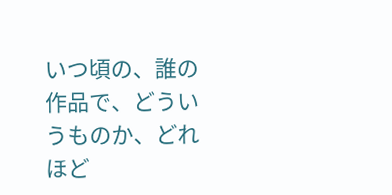いつ頃の、誰の作品で、どういうものか、どれほど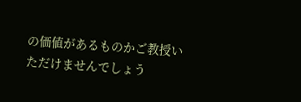の価値があるものかご教授いただけませんでしょう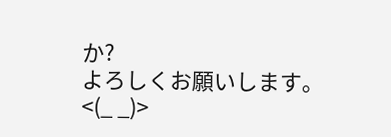か?
よろしくお願いします。<(_ _)>